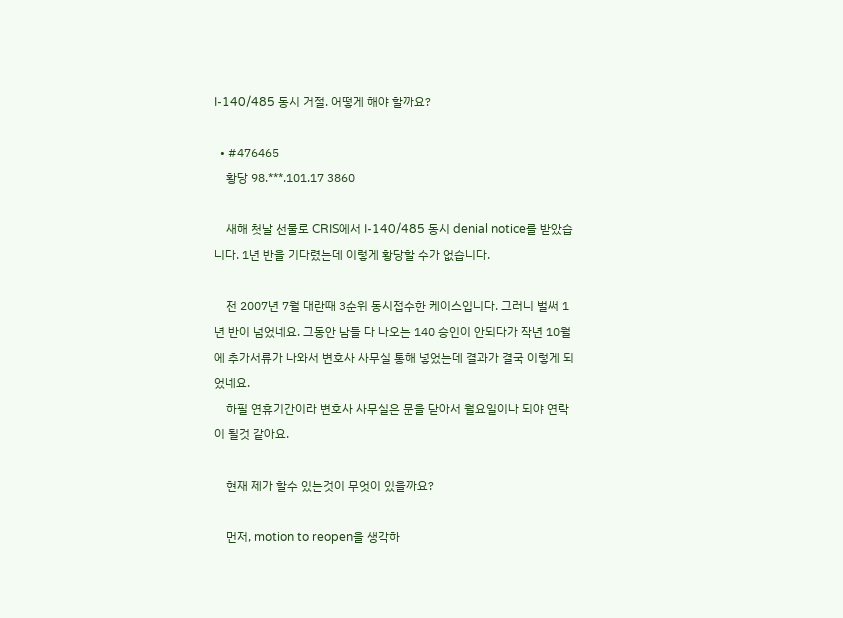I-140/485 동시 거절. 어떻게 해야 할까요?

  • #476465
    황당 98.***.101.17 3860

    새해 첫날 선물로 CRIS에서 I-140/485 동시 denial notice를 받았습니다. 1년 반을 기다렸는데 이렇게 황당할 수가 없습니다.

    전 2007년 7월 대란때 3순위 동시접수한 케이스입니다. 그러니 벌써 1년 반이 넘었네요. 그동안 남들 다 나오는 140 승인이 안되다가 작년 10월에 추가서류가 나와서 변호사 사무실 통해 넣었는데 결과가 결국 이렇게 되었네요.
    하필 연휴기간이라 변호사 사무실은 문을 닫아서 월요일이나 되야 연락이 될것 같아요.

    현재 제가 할수 있는것이 무엇이 있을까요?

    먼저, motion to reopen을 생각하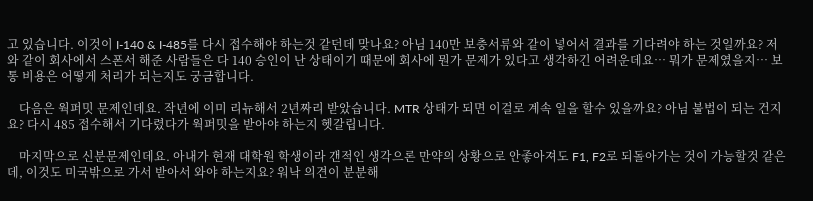고 있습니다. 이것이 I-140 & I-485를 다시 접수해야 하는것 같던데 맞나요? 아님 140만 보충서류와 같이 넣어서 결과를 기다려야 하는 것일까요? 저와 같이 회사에서 스폰서 해준 사람들은 다 140 승인이 난 상태이기 때문에 회사에 뭔가 문제가 있다고 생각하긴 어려운데요… 뭐가 문제였을지… 보통 비용은 어떻게 처리가 되는지도 궁금합니다.

    다음은 웍퍼밋 문제인데요. 작년에 이미 리뉴해서 2년짜리 받았습니다. MTR 상태가 되면 이걸로 계속 일을 할수 있을까요? 아님 불법이 되는 건지요? 다시 485 접수해서 기다렸다가 웍퍼밋을 받아야 하는지 헷갈립니다.

    마지막으로 신분문제인데요. 아내가 현재 대학원 학생이라 갠적인 생각으론 만약의 상황으로 안좋아져도 F1, F2로 되돌아가는 것이 가능할것 같은데, 이것도 미국밖으로 가서 받아서 와야 하는지요? 워낙 의견이 분분해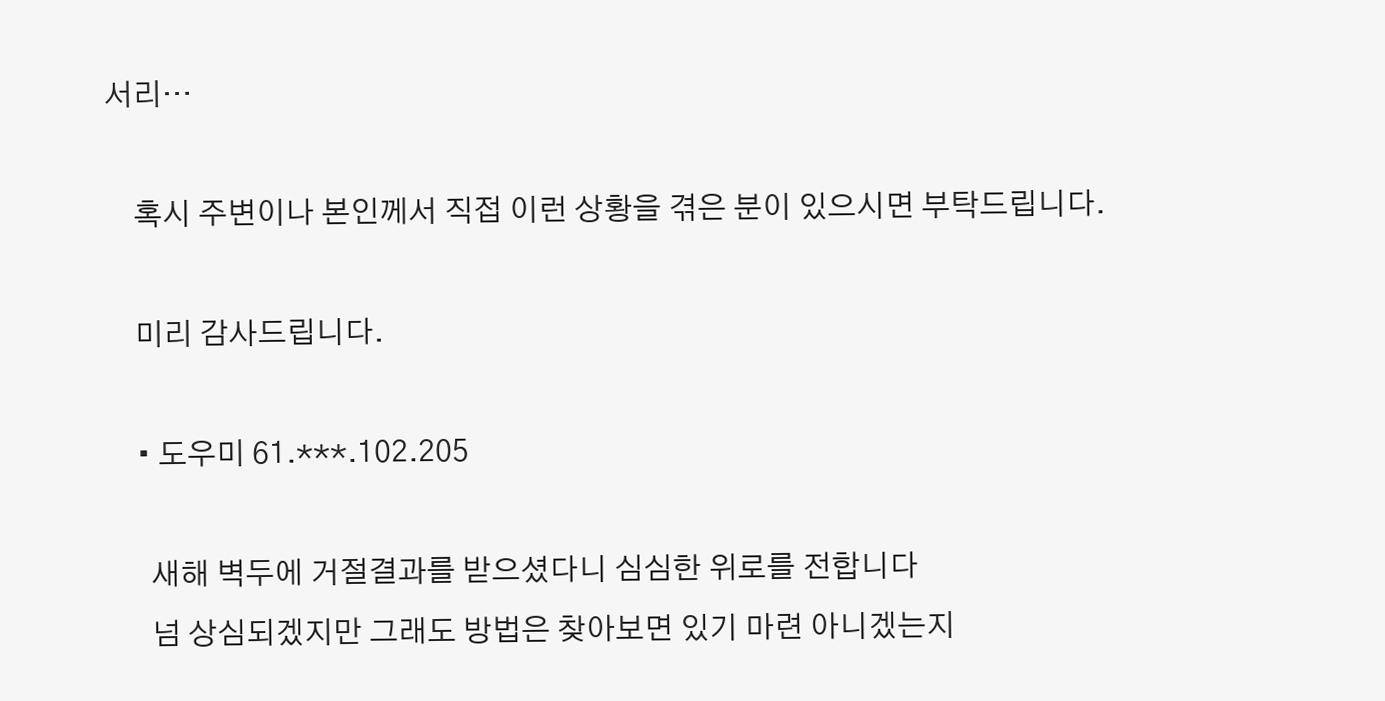서리…

    혹시 주변이나 본인께서 직접 이런 상황을 겪은 분이 있으시면 부탁드립니다.

    미리 감사드립니다.

    • 도우미 61.***.102.205

      새해 벽두에 거절결과를 받으셨다니 심심한 위로를 전합니다
      넘 상심되겠지만 그래도 방법은 찾아보면 있기 마련 아니겠는지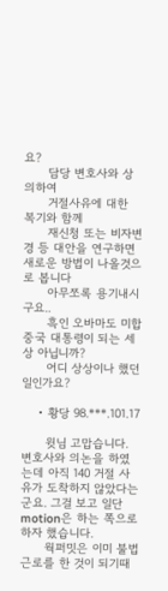요?
      담당 변호사와 상의하여
      거절사유에 대한 복기와 함께
      재신청 또는 비자변경 등 대안을 연구하면 새로운 방법이 나올것으로 봅니다
      아무쪼록 용기내시구요..
      흑인 오바마도 미합중국 대통령이 되는 세상 아닙니까?
      어디 상상이나 했던 일인가요?

    • 황당 98.***.101.17

      윗님 고맙습니다. 변호사와 의논을 하였는데 아직 140 거절 사유가 도착하지 않았다는군요. 그걸 보고 일단 motion은 하는 쪽으로 하자 했습니다.
      웍퍼밋은 이미 불법근로를 한 것이 되기때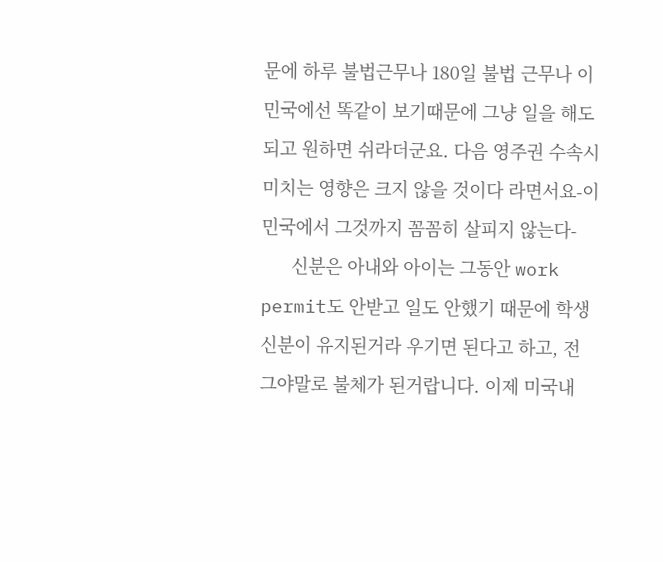문에 하루 불법근무나 180일 불법 근무나 이민국에선 똑같이 보기때문에 그냥 일을 해도 되고 원하면 쉬라더군요. 다음 영주권 수속시 미치는 영향은 크지 않을 것이다 라면서요-이민국에서 그것까지 꼼꼼히 살피지 않는다-
      신분은 아내와 아이는 그동안 work permit도 안받고 일도 안했기 때문에 학생신분이 유지된거라 우기면 된다고 하고, 전 그야말로 불체가 된거랍니다. 이제 미국내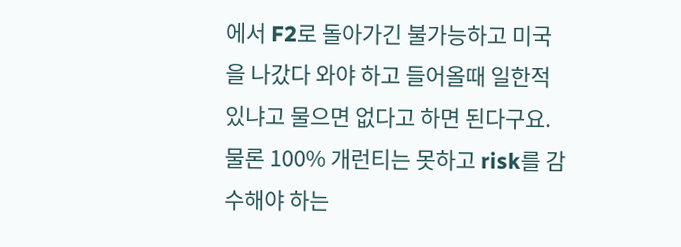에서 F2로 돌아가긴 불가능하고 미국을 나갔다 와야 하고 들어올때 일한적 있냐고 물으면 없다고 하면 된다구요. 물론 100% 개런티는 못하고 risk를 감수해야 하는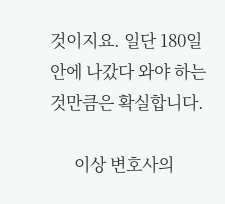것이지요. 일단 180일 안에 나갔다 와야 하는것만큼은 확실합니다.

      이상 변호사의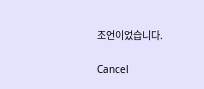조언이었습니다.

Cancel